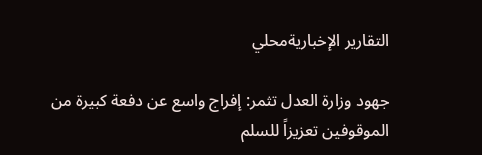التقارير الإخباريةمحلي

جهود وزارة العدل تثمر: إفراج واسع عن دفعة كبيرة من الموقوفين تعزيزاً للسلم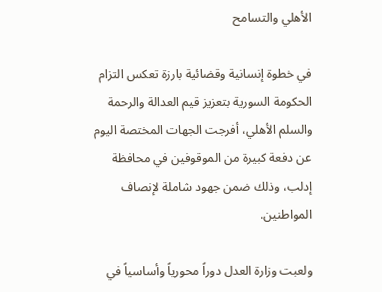الأهلي والتسامح

في خطوة إنسانية وقضائية بارزة تعكس التزام الحكومة السورية بتعزيز قيم العدالة والرحمة والسلم الأهلي، أفرجت الجهات المختصة اليوم عن دفعة كبيرة من الموقوفين في محافظة إدلب، وذلك ضمن جهود شاملة لإنصاف المواطنين.

ولعبت وزارة العدل دوراً محورياً وأساسياً في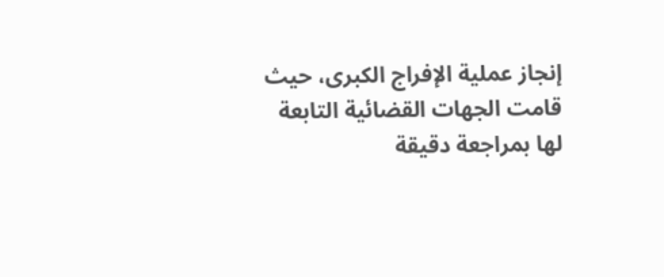إنجاز عملية الإفراج الكبرى، حيث قامت الجهات القضائية التابعة لها بمراجعة دقيقة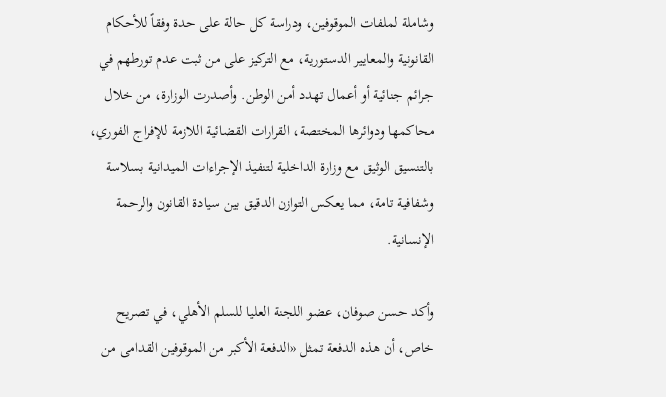وشاملة لملفات الموقوفين، ودراسة كل حالة على حدة وفقاً للأحكام القانونية والمعايير الدستورية، مع التركيز على من ثبت عدم تورطهم في جرائم جنائية أو أعمال تهدد أمن الوطن. وأصدرت الوزارة، من خلال محاكمها ودوائرها المختصة، القرارات القضائية اللازمة للإفراج الفوري، بالتنسيق الوثيق مع وزارة الداخلية لتنفيذ الإجراءات الميدانية بسلاسة وشفافية تامة، مما يعكس التوازن الدقيق بين سيادة القانون والرحمة الإنسانية.

وأكد حسن صوفان، عضو اللجنة العليا للسلم الأهلي، في تصريح خاص، أن هذه الدفعة تمثل «الدفعة الأكبر من الموقوفين القدامى من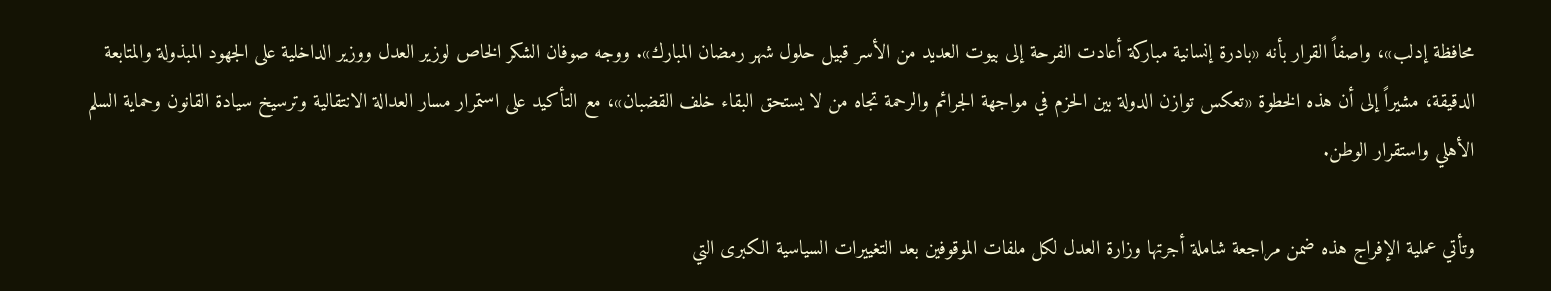محافظة إدلب»، واصفاً القرار بأنه «بادرة إنسانية مباركة أعادت الفرحة إلى بيوت العديد من الأسر قبيل حلول شهر رمضان المبارك». ووجه صوفان الشكر الخاص لوزير العدل ووزير الداخلية على الجهود المبذولة والمتابعة الدقيقة، مشيراً إلى أن هذه الخطوة «تعكس توازن الدولة بين الحزم في مواجهة الجرائم والرحمة تجاه من لا يستحق البقاء خلف القضبان»، مع التأكيد على استمرار مسار العدالة الانتقالية وترسيخ سيادة القانون وحماية السلم الأهلي واستقرار الوطن.

وتأتي عملية الإفراج هذه ضمن مراجعة شاملة أجرتها وزارة العدل لكل ملفات الموقوفين بعد التغييرات السياسية الكبرى التي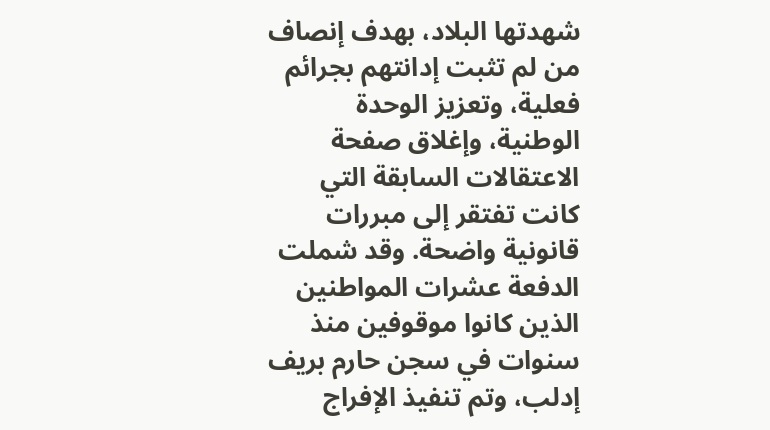شهدتها البلاد، بهدف إنصاف من لم تثبت إدانتهم بجرائم فعلية، وتعزيز الوحدة الوطنية، وإغلاق صفحة الاعتقالات السابقة التي كانت تفتقر إلى مبررات قانونية واضحة. وقد شملت الدفعة عشرات المواطنين الذين كانوا موقوفين منذ سنوات في سجن حارم بريف إدلب، وتم تنفيذ الإفراج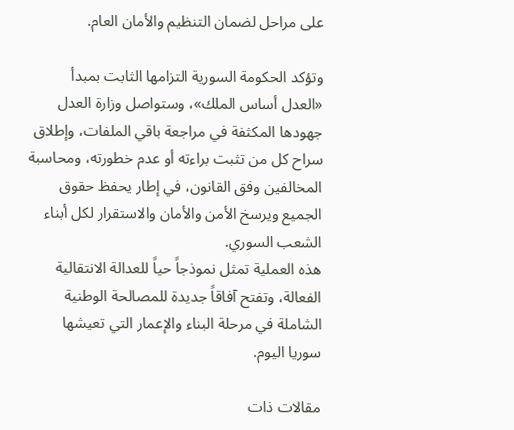على مراحل لضمان التنظيم والأمان العام.

وتؤكد الحكومة السورية التزامها الثابت بمبدأ «العدل أساس الملك»، وستواصل وزارة العدل جهودها المكثفة في مراجعة باقي الملفات، وإطلاق سراح كل من تثبت براءته أو عدم خطورته، ومحاسبة المخالفين وفق القانون، في إطار يحفظ حقوق الجميع ويرسخ الأمن والأمان والاستقرار لكل أبناء الشعب السوري.
هذه العملية تمثل نموذجاً حياً للعدالة الانتقالية الفعالة، وتفتح آفاقاً جديدة للمصالحة الوطنية الشاملة في مرحلة البناء والإعمار التي تعيشها سوريا اليوم.

مقالات ذات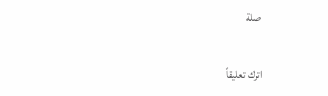صلة

اترك تعليقاً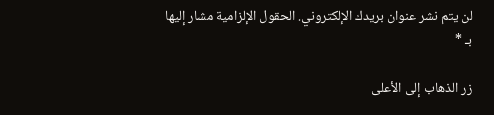لن يتم نشر عنوان بريدك الإلكتروني. الحقول الإلزامية مشار إليها بـ *

زر الذهاب إلى الأعلى